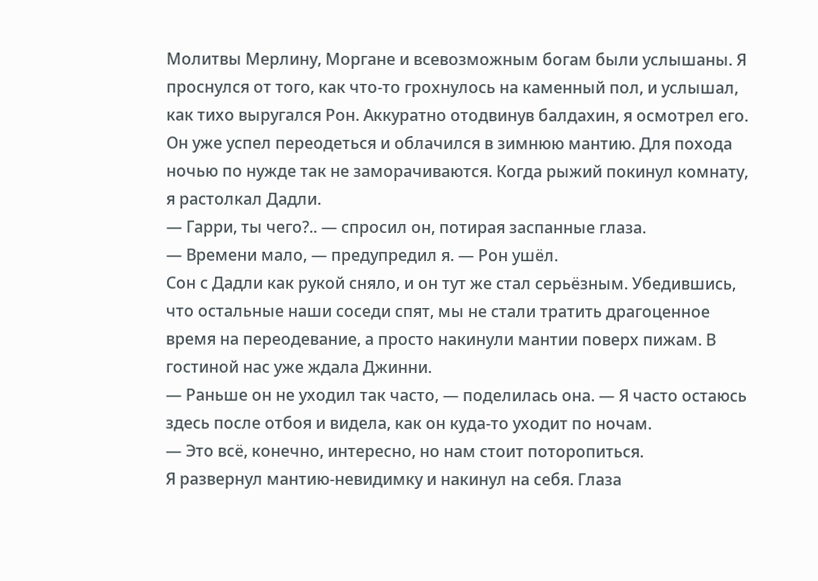Молитвы Мерлину, Моргане и всевозможным богам были услышаны. Я проснулся от того, как что-то грохнулось на каменный пол, и услышал, как тихо выругался Рон. Аккуратно отодвинув балдахин, я осмотрел его. Он уже успел переодеться и облачился в зимнюю мантию. Для похода ночью по нужде так не заморачиваются. Когда рыжий покинул комнату, я растолкал Дадли.
— Гарри, ты чего?.. — спросил он, потирая заспанные глаза.
— Времени мало, — предупредил я. — Рон ушёл.
Сон с Дадли как рукой сняло, и он тут же стал серьёзным. Убедившись, что остальные наши соседи спят, мы не стали тратить драгоценное время на переодевание, а просто накинули мантии поверх пижам. В гостиной нас уже ждала Джинни.
— Раньше он не уходил так часто, — поделилась она. — Я часто остаюсь здесь после отбоя и видела, как он куда-то уходит по ночам.
— Это всё, конечно, интересно, но нам стоит поторопиться.
Я развернул мантию-невидимку и накинул на себя. Глаза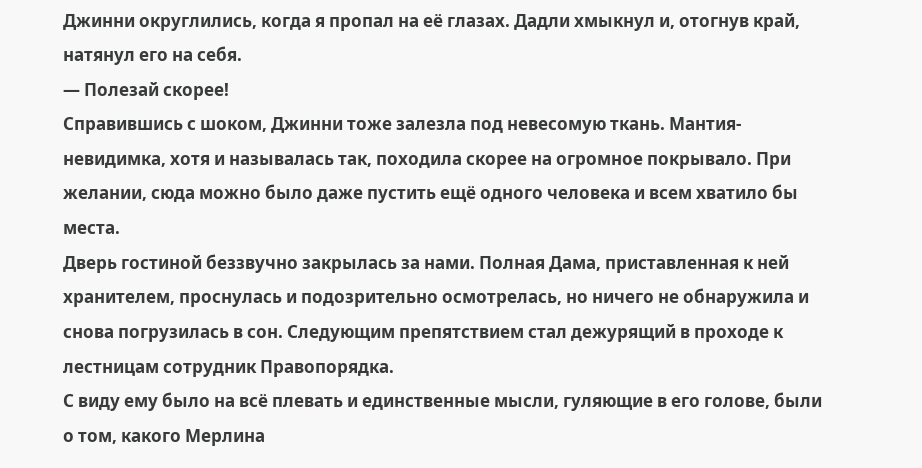Джинни округлились, когда я пропал на её глазах. Дадли хмыкнул и, отогнув край, натянул его на себя.
— Полезай скорее!
Справившись с шоком, Джинни тоже залезла под невесомую ткань. Мантия-невидимка, хотя и называлась так, походила скорее на огромное покрывало. При желании, сюда можно было даже пустить ещё одного человека и всем хватило бы места.
Дверь гостиной беззвучно закрылась за нами. Полная Дама, приставленная к ней хранителем, проснулась и подозрительно осмотрелась, но ничего не обнаружила и снова погрузилась в сон. Следующим препятствием стал дежурящий в проходе к лестницам сотрудник Правопорядка.
С виду ему было на всё плевать и единственные мысли, гуляющие в его голове, были о том, какого Мерлина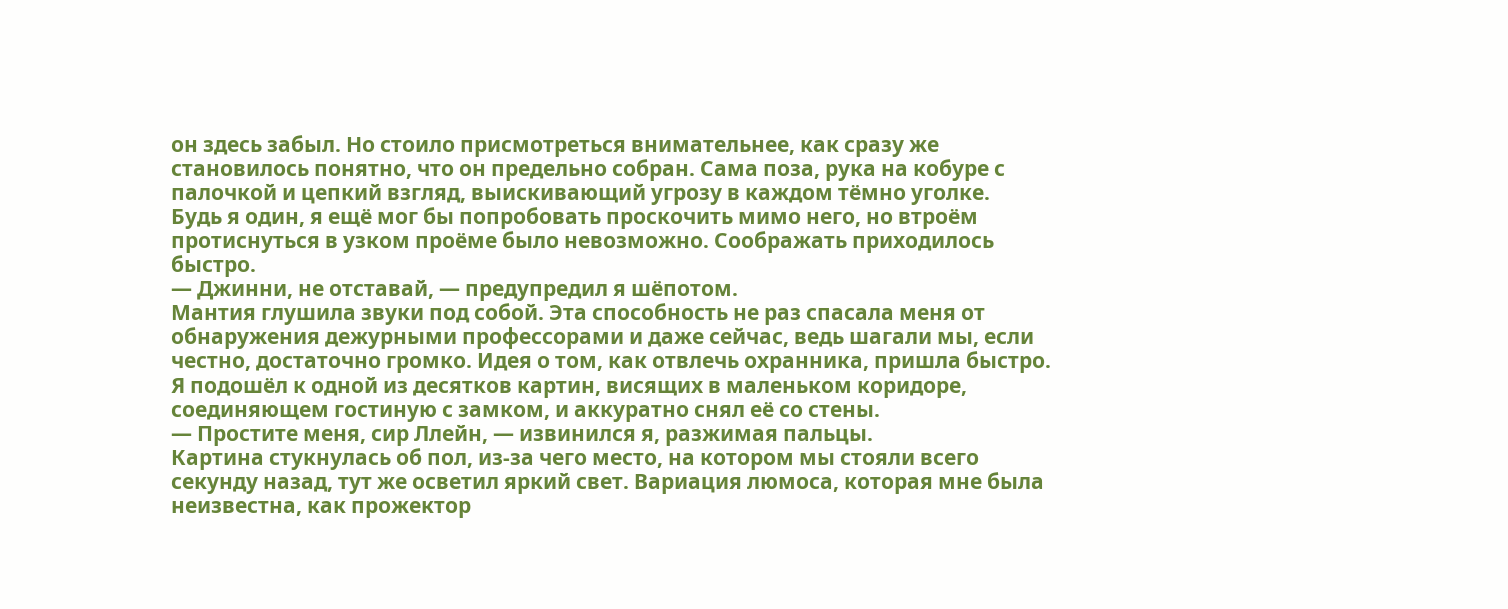он здесь забыл. Но стоило присмотреться внимательнее, как сразу же становилось понятно, что он предельно собран. Сама поза, рука на кобуре с палочкой и цепкий взгляд, выискивающий угрозу в каждом тёмно уголке.
Будь я один, я ещё мог бы попробовать проскочить мимо него, но втроём протиснуться в узком проёме было невозможно. Соображать приходилось быстро.
— Джинни, не отставай, — предупредил я шёпотом.
Мантия глушила звуки под собой. Эта способность не раз спасала меня от обнаружения дежурными профессорами и даже сейчас, ведь шагали мы, если честно, достаточно громко. Идея о том, как отвлечь охранника, пришла быстро.
Я подошёл к одной из десятков картин, висящих в маленьком коридоре, соединяющем гостиную с замком, и аккуратно снял её со стены.
— Простите меня, сир Ллейн, — извинился я, разжимая пальцы.
Картина стукнулась об пол, из-за чего место, на котором мы стояли всего секунду назад, тут же осветил яркий свет. Вариация люмоса, которая мне была неизвестна, как прожектор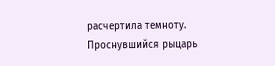расчертила темноту. Проснувшийся рыцарь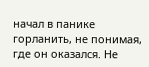начал в панике горланить, не понимая, где он оказался. Не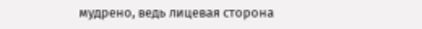мудрено, ведь лицевая сторона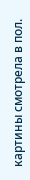картины смотрела в пол.